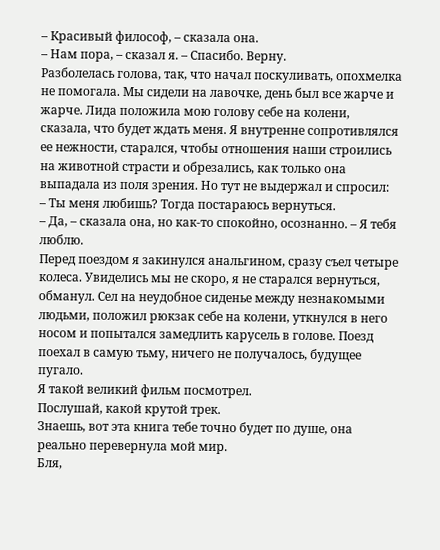– Красивый философ, – сказала она.
– Нам пора, – сказал я. – Спасибо. Верну.
Разболелась голова, так, что начал поскуливать, опохмелка не помогала. Мы сидели на лавочке, день был все жарче и жарче. Лида положила мою голову себе на колени, сказала, что будет ждать меня. Я внутренне сопротивлялся ее нежности, старался, чтобы отношения наши строились на животной страсти и обрезались, как только она выпадала из поля зрения. Но тут не выдержал и спросил:
– Ты меня любишь? Тогда постараюсь вернуться.
– Да, – сказала она, но как-то спокойно, осознанно. – Я тебя люблю.
Перед поездом я закинулся анальгином, сразу съел четыре колеса. Увиделись мы не скоро, я не старался вернуться, обманул. Сел на неудобное сиденье между незнакомыми людьми, положил рюкзак себе на колени, уткнулся в него носом и попытался замедлить карусель в голове. Поезд поехал в самую тьму, ничего не получалось, будущее пугало.
Я такой великий фильм посмотрел.
Послушай, какой крутой трек.
Знаешь, вот эта книга тебе точно будет по душе, она реально перевернула мой мир.
Бля,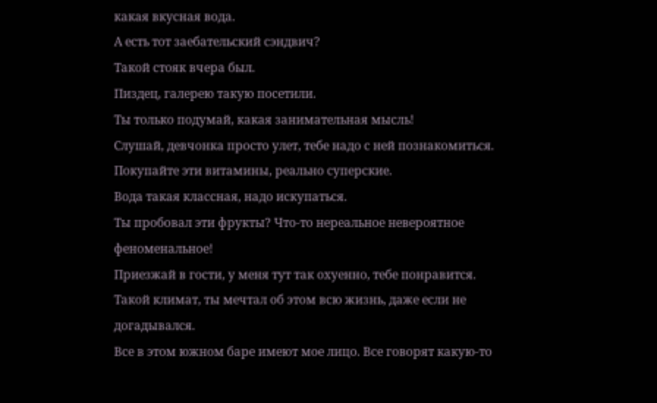какая вкусная вода.
А есть тот заебательский сэндвич?
Такой стояк вчера был.
Пиздец, галерею такую посетили.
Ты только подумай, какая занимательная мысль!
Слушай, девчонка просто улет, тебе надо с ней познакомиться.
Покупайте эти витамины, реально суперские.
Вода такая классная, надо искупаться.
Ты пробовал эти фрукты? Что-то нереальное невероятное феноменальное!
Приезжай в гости, у меня тут так охуенно, тебе понравится.
Такой климат, ты мечтал об этом всю жизнь, даже если не догадывался.
Все в этом южном баре имеют мое лицо. Все говорят какую-то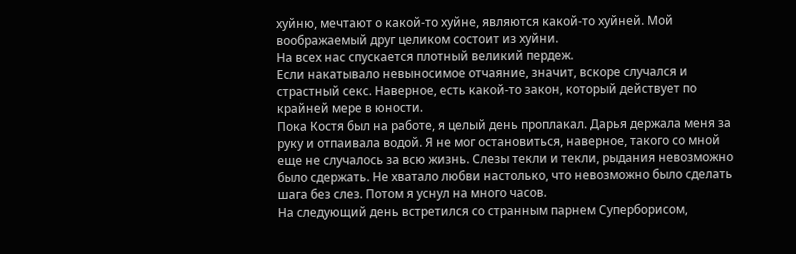хуйню, мечтают о какой-то хуйне, являются какой-то хуйней. Мой воображаемый друг целиком состоит из хуйни.
На всех нас спускается плотный великий пердеж.
Если накатывало невыносимое отчаяние, значит, вскоре случался и страстный секс. Наверное, есть какой-то закон, который действует по крайней мере в юности.
Пока Костя был на работе, я целый день проплакал. Дарья держала меня за руку и отпаивала водой. Я не мог остановиться, наверное, такого со мной еще не случалось за всю жизнь. Слезы текли и текли, рыдания невозможно было сдержать. Не хватало любви настолько, что невозможно было сделать шага без слез. Потом я уснул на много часов.
На следующий день встретился со странным парнем Суперборисом,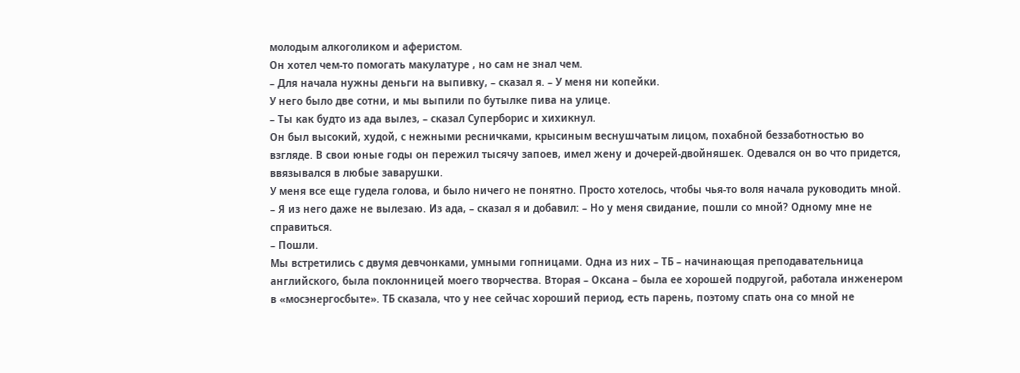молодым алкоголиком и аферистом.
Он хотел чем-то помогать макулатуре , но сам не знал чем.
– Для начала нужны деньги на выпивку, – сказал я. – У меня ни копейки.
У него было две сотни, и мы выпили по бутылке пива на улице.
– Ты как будто из ада вылез, – сказал Суперборис и хихикнул.
Он был высокий, худой, с нежными ресничками, крысиным веснушчатым лицом, похабной беззаботностью во взгляде. В свои юные годы он пережил тысячу запоев, имел жену и дочерей-двойняшек. Одевался он во что придется, ввязывался в любые заварушки.
У меня все еще гудела голова, и было ничего не понятно. Просто хотелось, чтобы чья-то воля начала руководить мной.
– Я из него даже не вылезаю. Из ада, – сказал я и добавил: – Но у меня свидание, пошли со мной? Одному мне не справиться.
– Пошли.
Мы встретились с двумя девчонками, умными гопницами. Одна из них – ТБ – начинающая преподавательница английского, была поклонницей моего творчества. Вторая – Оксана – была ее хорошей подругой, работала инженером в «мосэнергосбыте». ТБ сказала, что у нее сейчас хороший период, есть парень, поэтому спать она со мной не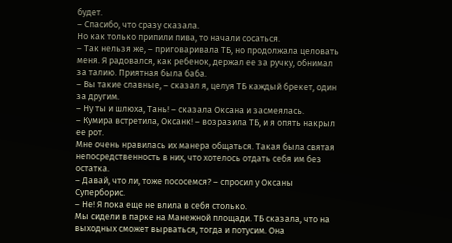будет.
– Спасибо, что сразу сказала.
Но как только припили пива, то начали сосаться.
– Так нельзя же, – приговаривала ТБ, но продолжала целовать меня. Я радовался, как ребенок, держал ее за ручку, обнимал за талию. Приятная была баба.
– Вы такие славные, – сказал я, целуя ТБ каждый брекет, один за другим.
– Ну ты и шлюха, Тань! – сказала Оксана и засмеялась.
– Кумира встретила, Оксанк! – возразила ТБ, и я опять накрыл ее рот.
Мне очень нравилась их манера общаться. Такая была святая непосредственность в них, что хотелось отдать себя им без остатка.
– Давай, что ли, тоже пососемся? – спросил у Оксаны Суперборис.
– Не! Я пока еще не влила в себя столько.
Мы сидели в парке на Манежной площади. ТБ сказала, что на выходных сможет вырваться, тогда и потусим. Она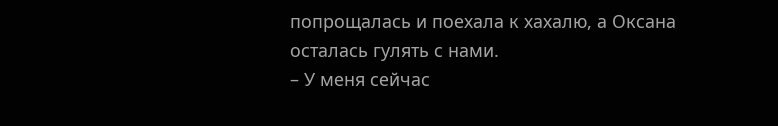попрощалась и поехала к хахалю, а Оксана осталась гулять с нами.
– У меня сейчас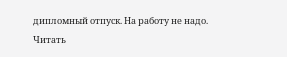дипломный отпуск. На работу не надо.
Читать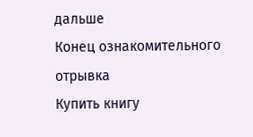дальше
Конец ознакомительного отрывка
Купить книгу